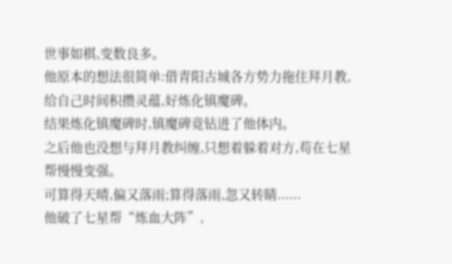世事如棋,变数良多。
他原本的想法很简单:借青阳古城各方势力拖住拜月教,给自己时间积攒灵蕴,好炼化镇魔碑。
结果炼化镇魔碑时,镇魔碑竟钻进了他体内。
之后他也没想与拜月教纠缠,只想着躲着对方,苟在七星帮慢慢变强。
可算得天晴,偏又落雨;算得落雨,忽又转睛......
他破了七星帮“炼血大阵”,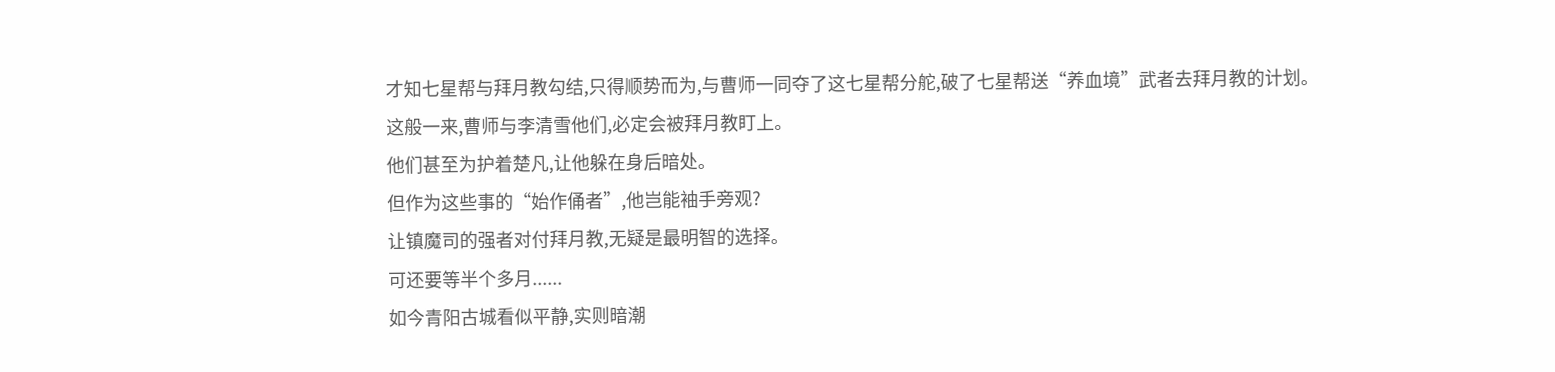才知七星帮与拜月教勾结,只得顺势而为,与曹师一同夺了这七星帮分舵,破了七星帮送“养血境”武者去拜月教的计划。
这般一来,曹师与李清雪他们,必定会被拜月教盯上。
他们甚至为护着楚凡,让他躲在身后暗处。
但作为这些事的“始作俑者”,他岂能袖手旁观?
让镇魔司的强者对付拜月教,无疑是最明智的选择。
可还要等半个多月......
如今青阳古城看似平静,实则暗潮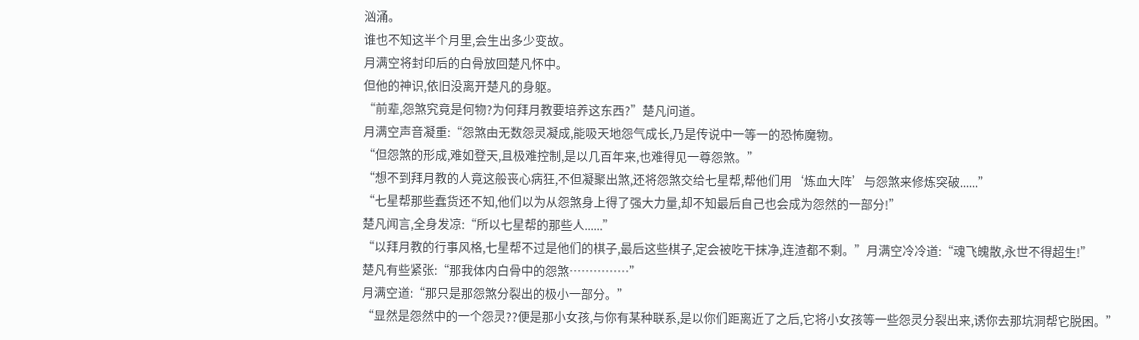汹涌。
谁也不知这半个月里,会生出多少变故。
月满空将封印后的白骨放回楚凡怀中。
但他的神识,依旧没离开楚凡的身躯。
“前辈,怨煞究竟是何物?为何拜月教要培养这东西?”楚凡问道。
月满空声音凝重:“怨煞由无数怨灵凝成,能吸天地怨气成长,乃是传说中一等一的恐怖魔物。
“但怨煞的形成,难如登天,且极难控制,是以几百年来,也难得见一尊怨煞。”
“想不到拜月教的人竟这般丧心病狂,不但凝聚出煞,还将怨煞交给七星帮,帮他们用‘炼血大阵’与怨煞来修炼突破......”
“七星帮那些蠢货还不知,他们以为从怨煞身上得了强大力量,却不知最后自己也会成为怨然的一部分!”
楚凡闻言,全身发凉:“所以七星帮的那些人......”
“以拜月教的行事风格,七星帮不过是他们的棋子,最后这些棋子,定会被吃干抹净,连渣都不剩。”月满空冷冷道:“魂飞魄散,永世不得超生!”
楚凡有些紧张:“那我体内白骨中的怨煞……………”
月满空道:“那只是那怨煞分裂出的极小一部分。”
“显然是怨然中的一个怨灵??便是那小女孩,与你有某种联系,是以你们距离近了之后,它将小女孩等一些怨灵分裂出来,诱你去那坑洞帮它脱困。”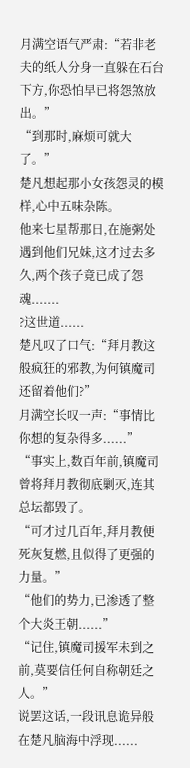月满空语气严肃:“若非老夫的纸人分身一直躲在石台下方,你恐怕早已将怨煞放出。”
“到那时,麻烦可就大了。”
楚凡想起那小女孩怨灵的模样,心中五味杂陈。
他来七星帮那日,在施粥处遇到他们兄妹,这才过去多久,两个孩子竟已成了怨魂.......
?这世道......
楚凡叹了口气:“拜月教这般疯狂的邪教,为何镇魔司还留着他们?”
月满空长叹一声:“事情比你想的复杂得多......”
“事实上,数百年前,镇魔司曾将拜月教彻底剿灭,连其总坛都毁了。
“可才过几百年,拜月教便死灰复燃,且似得了更强的力量。”
“他们的势力,已渗透了整个大炎王朝......”
“记住,镇魔司援军未到之前,莫要信任何自称朝廷之人。”
说罢这话,一段讯息诡异般在楚凡脑海中浮现......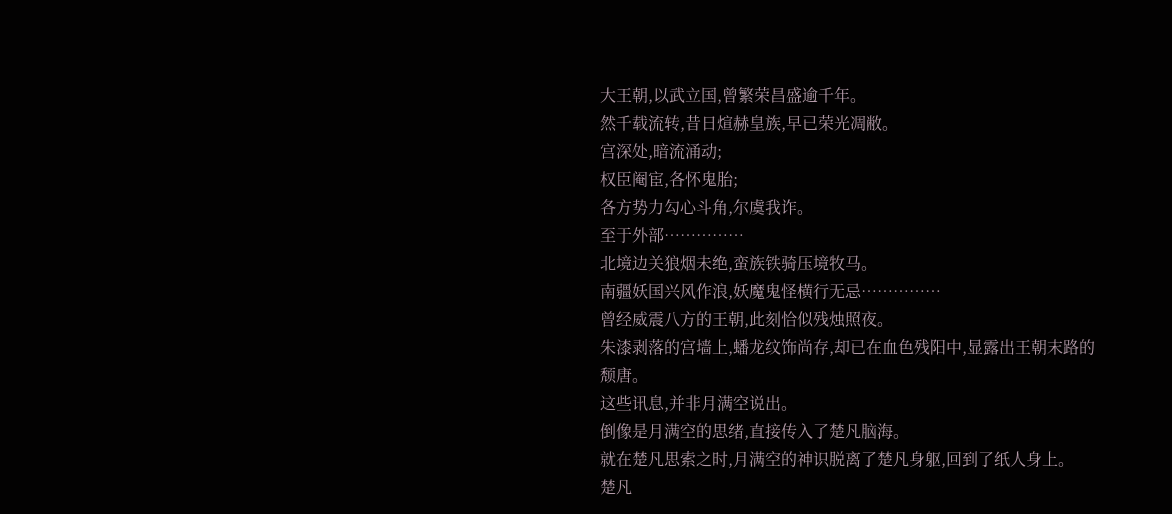大王朝,以武立国,曾繁荣昌盛逾千年。
然千载流转,昔日煊赫皇族,早已荣光凋敝。
宫深处,暗流涌动;
权臣阉宦,各怀鬼胎;
各方势力勾心斗角,尔虞我诈。
至于外部……………
北境边关狼烟未绝,蛮族铁骑压境牧马。
南疆妖国兴风作浪,妖魔鬼怪横行无忌……………
曾经威震八方的王朝,此刻恰似残烛照夜。
朱漆剥落的宫墙上,蟠龙纹饰尚存,却已在血色残阳中,显露出王朝末路的颓唐。
这些讯息,并非月满空说出。
倒像是月满空的思绪,直接传入了楚凡脑海。
就在楚凡思索之时,月满空的神识脱离了楚凡身躯,回到了纸人身上。
楚凡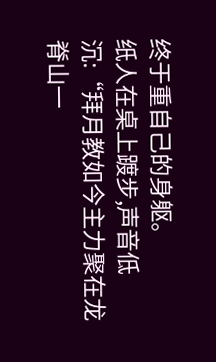终于重自己的身躯。
纸人在桌上踱步,声音低沉:“拜月教如今主力聚在龙脊山一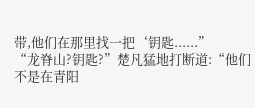带,他们在那里找一把‘钥匙......”
“龙脊山?钥匙?”楚凡猛地打断道:“他们不是在青阳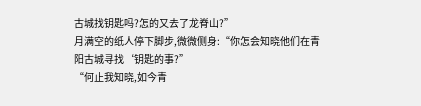古城找钥匙吗?怎的又去了龙脊山?”
月满空的纸人停下脚步,微微侧身:“你怎会知晓他们在青阳古城寻找‘钥匙的事?”
“何止我知晓,如今青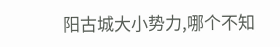阳古城大小势力,哪个不知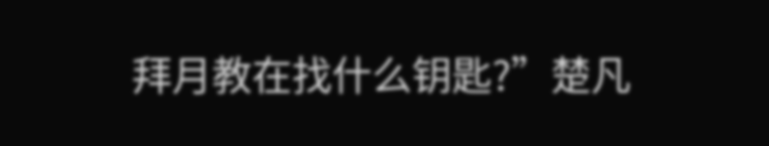拜月教在找什么钥匙?”楚凡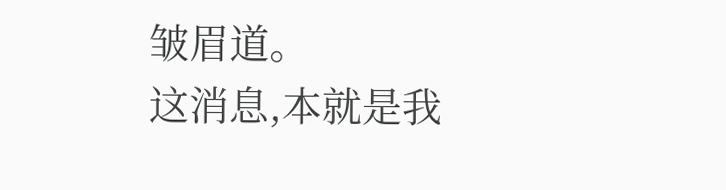皱眉道。
这消息,本就是我